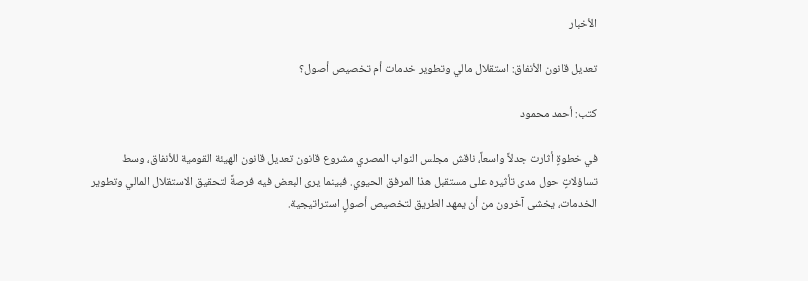الأخبار

تعديل قانون الأنفاق: استقلال مالي وتطوير خدمات أم تخصيص أصول؟

كتب: أحمد محمود

في خطوةٍ أثارت جدلاً واسعاً، ناقش مجلس النواب المصري مشروع قانون تعديل قانون الهيئة القومية للأنفاق، وسط تساؤلاتٍ حول مدى تأثيره على مستقبل هذا المرفق الحيوي. فبينما يرى البعض فيه فرصةً لتحقيق الاستقلال المالي وتطوير الخدمات، يخشى آخرون من أن يمهد الطريق لتخصيص أصولٍ استراتيجية.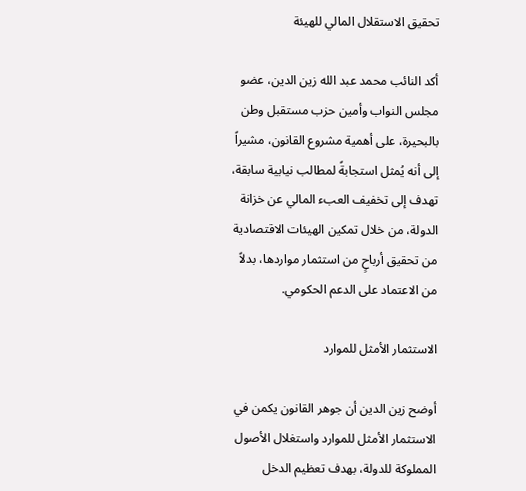تحقيق الاستقلال المالي للهيئة

أكد النائب محمد عبد الله زين الدين، عضو مجلس النواب وأمين حزب مستقبل وطن بالبحيرة، على أهمية مشروع القانون، مشيراً إلى أنه يُمثل استجابةً لمطالب نيابية سابقة، تهدف إلى تخفيف العبء المالي عن خزانة الدولة، من خلال تمكين الهيئات الاقتصادية من تحقيق أرباحٍ من استثمار مواردها، بدلاً من الاعتماد على الدعم الحكومي.

الاستثمار الأمثل للموارد

أوضح زين الدين أن جوهر القانون يكمن في الاستثمار الأمثل للموارد واستغلال الأصول المملوكة للدولة، بهدف تعظيم الدخل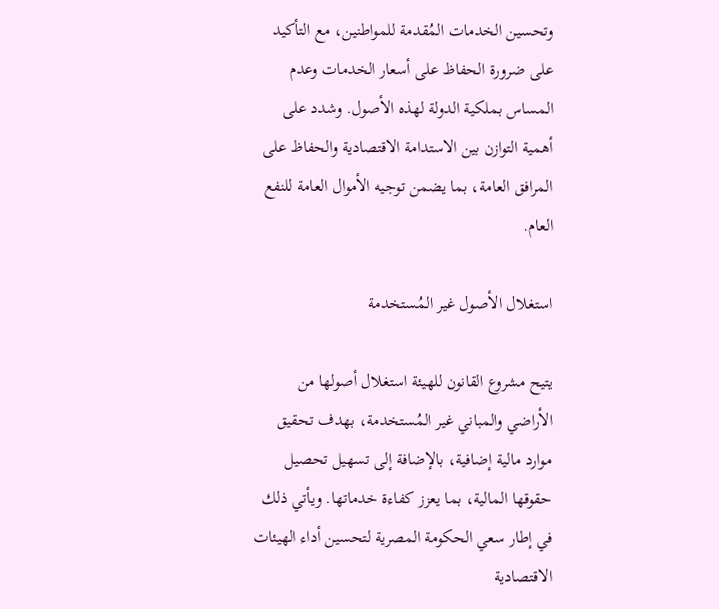وتحسين الخدمات المُقدمة للمواطنين، مع التأكيد على ضرورة الحفاظ على أسعار الخدمات وعدم المساس بملكية الدولة لهذه الأصول. وشدد على أهمية التوازن بين الاستدامة الاقتصادية والحفاظ على المرافق العامة، بما يضمن توجيه الأموال العامة للنفع العام.

استغلال الأصول غير المُستخدمة

يتيح مشروع القانون للهيئة استغلال أصولها من الأراضي والمباني غير المُستخدمة، بهدف تحقيق موارد مالية إضافية، بالإضافة إلى تسهيل تحصيل حقوقها المالية، بما يعزز كفاءة خدماتها. ويأتي ذلك في إطار سعي الحكومة المصرية لتحسين أداء الهيئات الاقتصادية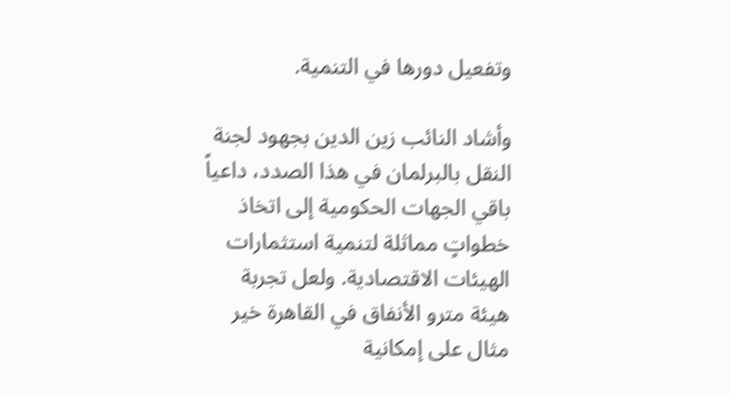وتفعيل دورها في التنمية.

وأشاد النائب زين الدين بجهود لجنة النقل بالبرلمان في هذا الصدد، داعياً باقي الجهات الحكومية إلى اتخاذ خطواتٍ مماثلة لتنمية استثمارات الهيئات الاقتصادية. ولعل تجربة هيئة مترو الأنفاق في القاهرة خير مثال على إمكانية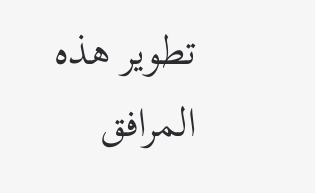تطوير هذه المرافق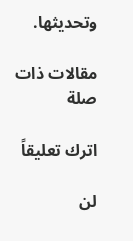وتحديثها.

مقالات ذات صلة

اترك تعليقاً

لن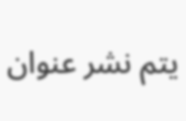يتم نشر عنوان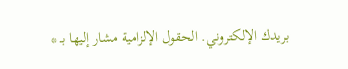بريدك الإلكتروني. الحقول الإلزامية مشار إليها بـ *